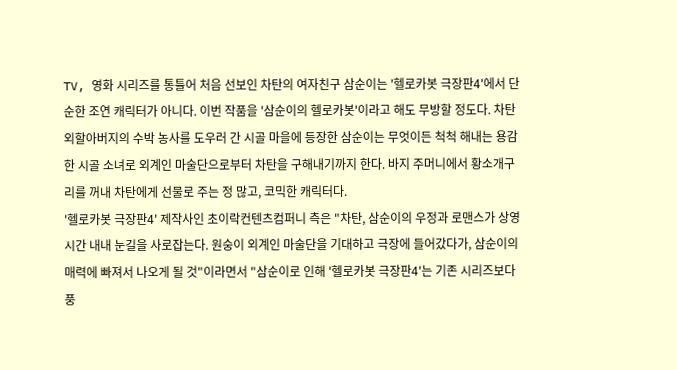TV, 영화 시리즈를 통틀어 처음 선보인 차탄의 여자친구 삼순이는 '헬로카봇 극장판4'에서 단순한 조연 캐릭터가 아니다. 이번 작품을 '삼순이의 헬로카봇'이라고 해도 무방할 정도다. 차탄 외할아버지의 수박 농사를 도우러 간 시골 마을에 등장한 삼순이는 무엇이든 척척 해내는 용감한 시골 소녀로 외계인 마술단으로부터 차탄을 구해내기까지 한다. 바지 주머니에서 황소개구리를 꺼내 차탄에게 선물로 주는 정 많고, 코믹한 캐릭터다.
'헬로카봇 극장판4' 제작사인 초이락컨텐츠컴퍼니 측은 "차탄, 삼순이의 우정과 로맨스가 상영 시간 내내 눈길을 사로잡는다. 원숭이 외계인 마술단을 기대하고 극장에 들어갔다가, 삼순이의 매력에 빠져서 나오게 될 것"이라면서 "삼순이로 인해 '헬로카봇 극장판4'는 기존 시리즈보다 풍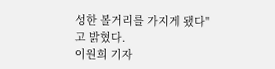성한 볼거리를 가지게 됐다"고 밝혔다.
이원희 기자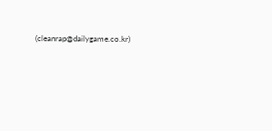(cleanrap@dailygame.co.kr)